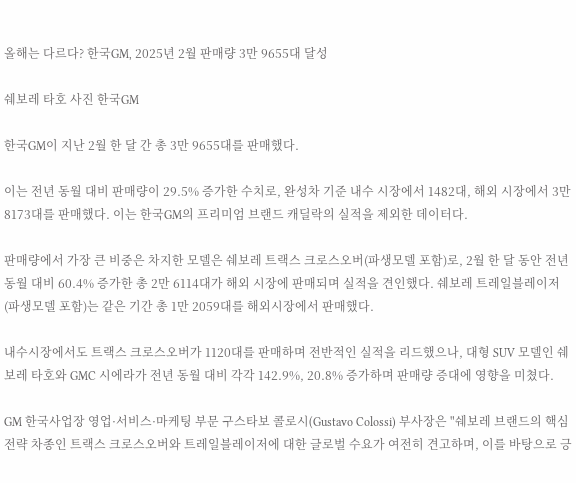올해는 다르다? 한국GM, 2025년 2월 판매량 3만 9655대 달성

쉐보레 타호 사진 한국GM

한국GM이 지난 2월 한 달 간 총 3만 9655대를 판매했다.

이는 전년 동월 대비 판매량이 29.5% 증가한 수치로, 완성차 기준 내수 시장에서 1482대, 해외 시장에서 3만 8173대를 판매했다. 이는 한국GM의 프리미엄 브랜드 캐딜락의 실적을 제외한 데이터다.

판매량에서 가장 큰 비중은 차지한 모델은 쉐보레 트랙스 크로스오버(파생모델 포함)로, 2월 한 달 동안 전년 동월 대비 60.4% 증가한 총 2만 6114대가 해외 시장에 판매되며 실적을 견인했다. 쉐보레 트레일블레이저(파생모델 포함)는 같은 기간 총 1만 2059대를 해외시장에서 판매했다.

내수시장에서도 트랙스 크로스오버가 1120대를 판매하며 전반적인 실적을 리드했으나, 대형 SUV 모델인 쉐보레 타호와 GMC 시에라가 전년 동월 대비 각각 142.9%, 20.8% 증가하며 판매량 증대에 영향을 미쳤다.

GM 한국사업장 영업·서비스·마케팅 부문 구스타보 콜로시(Gustavo Colossi) 부사장은 "쉐보레 브랜드의 핵심 전략 차종인 트랙스 크로스오버와 트레일블레이저에 대한 글로벌 수요가 여전히 견고하며, 이를 바탕으로 긍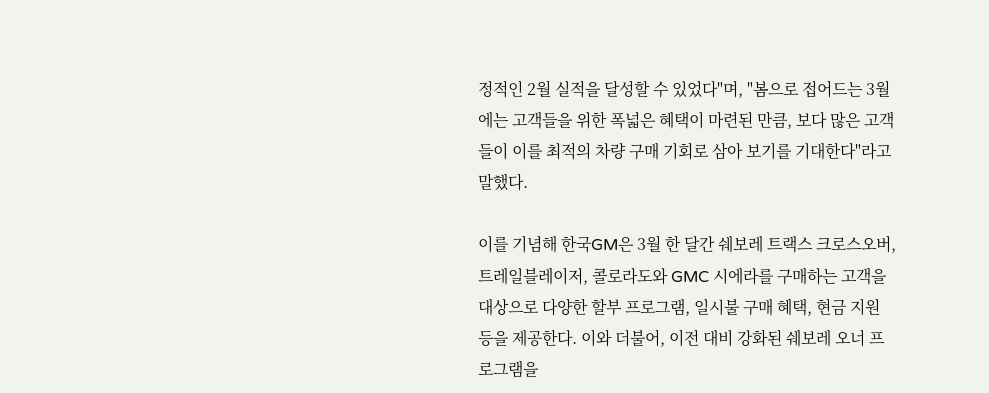정적인 2월 실적을 달성할 수 있었다"며, "봄으로 접어드는 3월에는 고객들을 위한 폭넓은 혜택이 마련된 만큼, 보다 많은 고객들이 이를 최적의 차량 구매 기회로 삼아 보기를 기대한다"라고 말했다.

이를 기념해 한국GM은 3월 한 달간 쉐보레 트랙스 크로스오버, 트레일블레이저, 콜로라도와 GMC 시에라를 구매하는 고객을 대상으로 다양한 할부 프로그램, 일시불 구매 혜택, 현금 지원 등을 제공한다. 이와 더불어, 이전 대비 강화된 쉐보레 오너 프로그램을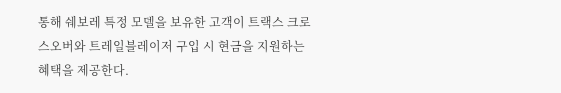통해 쉐보레 특정 모델을 보유한 고객이 트랙스 크로스오버와 트레일블레이저 구입 시 현금을 지원하는 혜택을 제공한다.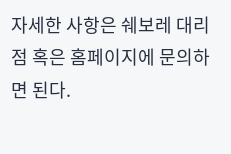자세한 사항은 쉐보레 대리점 혹은 홈페이지에 문의하면 된다.